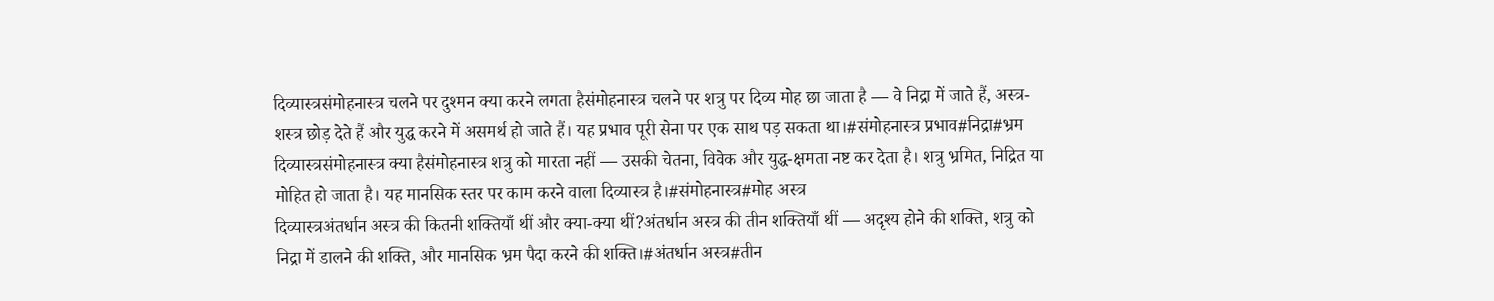दिव्यास्त्रसंमोहनास्त्र चलने पर दुश्मन क्या करने लगता हैसंमोहनास्त्र चलने पर शत्रु पर दिव्य मोह छा जाता है — वे निद्रा में जाते हैं, अस्त्र-शस्त्र छोड़ देते हैं और युद्ध करने में असमर्थ हो जाते हैं। यह प्रभाव पूरी सेना पर एक साथ पड़ सकता था।#संमोहनास्त्र प्रभाव#निद्रा#भ्रम
दिव्यास्त्रसंमोहनास्त्र क्या हैसंमोहनास्त्र शत्रु को मारता नहीं — उसकी चेतना, विवेक और युद्ध-क्षमता नष्ट कर देता है। शत्रु भ्रमित, निद्रित या मोहित हो जाता है। यह मानसिक स्तर पर काम करने वाला दिव्यास्त्र है।#संमोहनास्त्र#मोह अस्त्र
दिव्यास्त्रअंतर्धान अस्त्र की कितनी शक्तियाँ थीं और क्या-क्या थीं?अंतर्धान अस्त्र की तीन शक्तियाँ थीं — अदृश्य होने की शक्ति, शत्रु को निद्रा में डालने की शक्ति, और मानसिक भ्रम पैदा करने की शक्ति।#अंतर्धान अस्त्र#तीन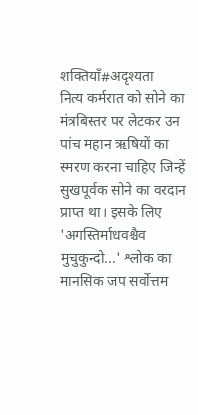शक्तियाँ#अदृश्यता
नित्य कर्मरात को सोने का मंत्रबिस्तर पर लेटकर उन पांच महान ऋषियों का स्मरण करना चाहिए जिन्हें सुखपूर्वक सोने का वरदान प्राप्त था। इसके लिए 'अगस्तिर्माधवश्चैव मुचुकुन्दो...' श्लोक का मानसिक जप सर्वोत्तम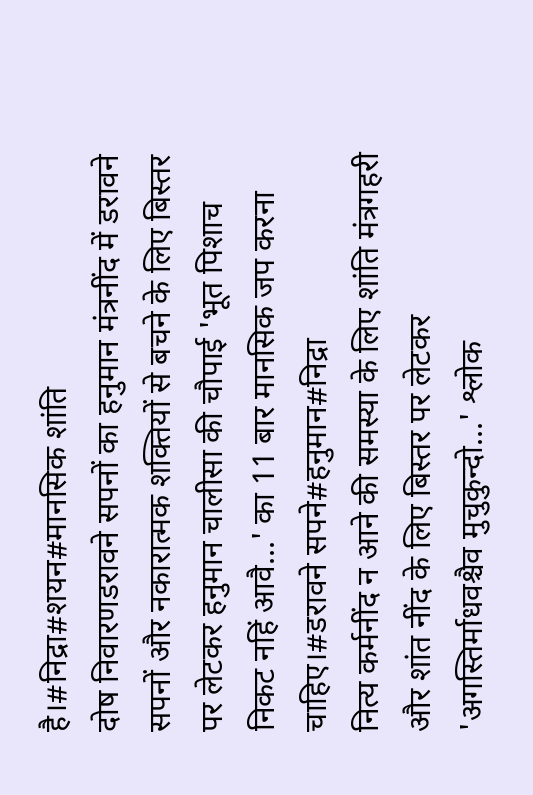है।#निद्रा#शयन#मानसिक शांति
दोष निवारणडरावने सपनों का हनुमान मंत्रनींद में डरावने सपनों और नकारात्मक शक्तियों से बचने के लिए बिस्तर पर लेटकर हनुमान चालीसा की चौपाई 'भूत पिशाच निकट नहिं आवै...' का 11 बार मानसिक जप करना चाहिए।#डरावने सपने#हनुमान#निद्रा
नित्य कर्मनींद न आने की समस्या के लिए शांति मंत्रगहरी और शांत नींद के लिए बिस्तर पर लेटकर 'अगस्तिर्माधवश्चैव मुचुकुन्दो...' श्लोक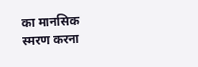का मानसिक स्मरण करना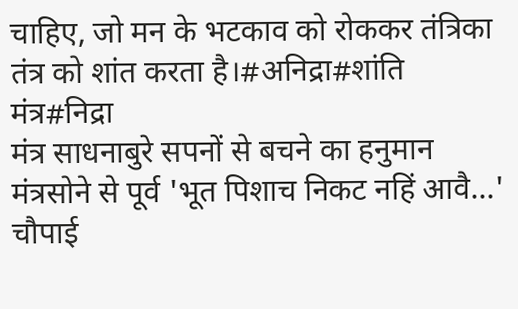चाहिए, जो मन के भटकाव को रोककर तंत्रिका तंत्र को शांत करता है।#अनिद्रा#शांति मंत्र#निद्रा
मंत्र साधनाबुरे सपनों से बचने का हनुमान मंत्रसोने से पूर्व 'भूत पिशाच निकट नहिं आवै...' चौपाई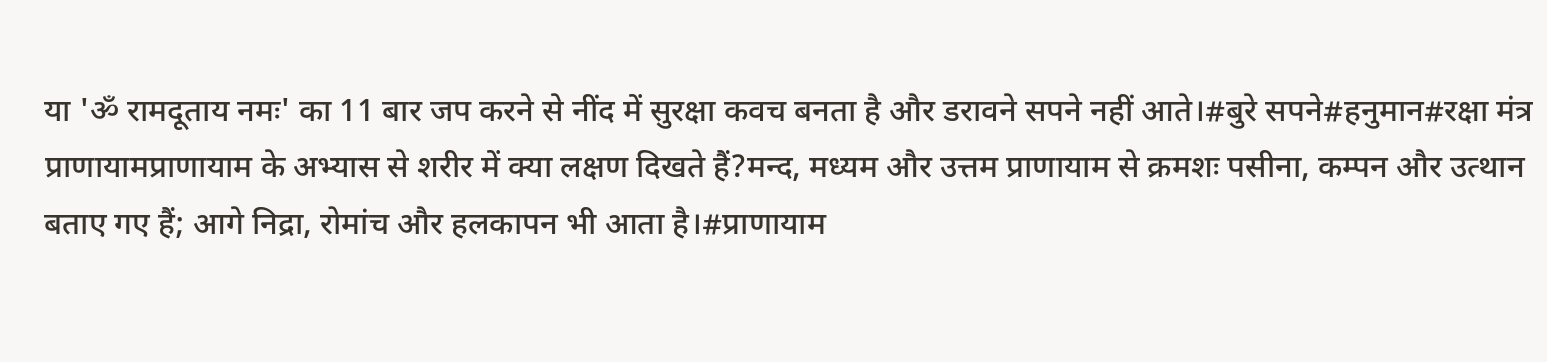या 'ॐ रामदूताय नमः' का 11 बार जप करने से नींद में सुरक्षा कवच बनता है और डरावने सपने नहीं आते।#बुरे सपने#हनुमान#रक्षा मंत्र
प्राणायामप्राणायाम के अभ्यास से शरीर में क्या लक्षण दिखते हैं?मन्द, मध्यम और उत्तम प्राणायाम से क्रमशः पसीना, कम्पन और उत्थान बताए गए हैं; आगे निद्रा, रोमांच और हलकापन भी आता है।#प्राणायाम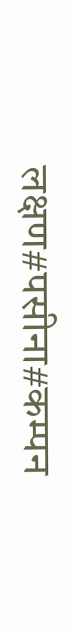लक्षण#पसीना#कम्पन